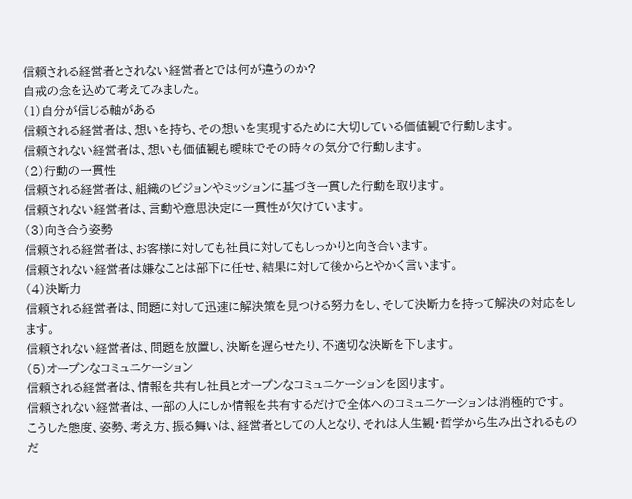信頼される経営者とされない経営者とでは何が違うのか?
自戒の念を込めて考えてみました。
(1)自分が信じる軸がある
信頼される経営者は、想いを持ち、その想いを実現するために大切している価値観で行動します。
信頼されない経営者は、想いも価値観も曖昧でその時々の気分で行動します。
(2)行動の一貫性
信頼される経営者は、組織のビジョンやミッションに基づき一貫した行動を取ります。
信頼されない経営者は、言動や意思決定に一貫性が欠けています。
(3)向き合う姿勢
信頼される経営者は、お客様に対しても社員に対してもしっかりと向き合います。
信頼されない経営者は嫌なことは部下に任せ、結果に対して後からとやかく言います。
(4)決断力
信頼される経営者は、問題に対して迅速に解決策を見つける努力をし、そして決断力を持って解決の対応をします。
信頼されない経営者は、問題を放置し、決断を遅らせたり、不適切な決断を下します。
(5)オープンなコミュニケーション
信頼される経営者は、情報を共有し社員とオープンなコミュニケーションを図ります。
信頼されない経営者は、一部の人にしか情報を共有するだけで全体へのコミュニケーションは消極的です。
こうした態度、姿勢、考え方、振る舞いは、経営者としての人となり、それは人生観・哲学から生み出されるものだ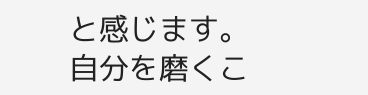と感じます。
自分を磨くこ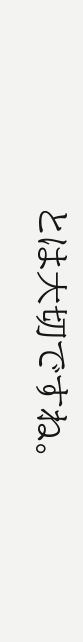とは大切ですね。